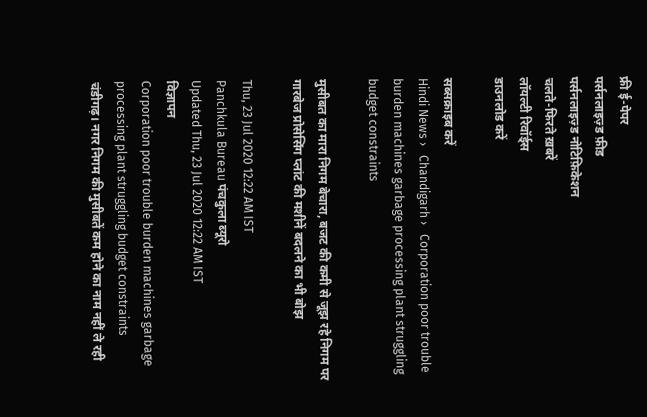फ्री ई-पेपर
पर्सनलाइज़्ड फ़ीड
पर्सनलाइज़्ड नोटिफ़िकेशन
चलते-फिरते ख़बरें
लॉयल्टी रिवॉर्ड्स
डाउनलोड करें

सब्सक्राइब करें
Hindi News ›   Chandigarh ›   Corporation poor trouble burden machines garbage processing plant struggling budget constraints

मुसीबत का मारा निगम बेचारा, बजट की कमी से जूझ रहे निगम पर गारबेज प्रोसेसिंग प्लांट की मशीनें बदलने का भी बोझ

Thu, 23 Jul 2020 12:22 AM IST
Panchkula Bureau पंचकुला ब्‍यूरो
Updated Thu, 23 Jul 2020 12:22 AM IST
विज्ञापन
Corporation poor trouble burden machines garbage processing plant struggling budget constraints
चंडीगढ़। नगर निगम की मुसीबतें कम होने का नाम नहीं ले रही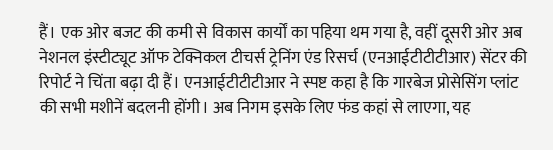हैं। एक ओर बजट की कमी से विकास कार्यों का पहिया थम गया है, वहीं दूसरी ओर अब नेशनल इंस्टीट्यूट ऑफ टेक्निकल टीचर्स ट्रेनिंग एंड रिसर्च (एनआईटीटीटीआर) सेंटर की रिपोर्ट ने चिंता बढ़ा दी हैं। एनआईटीटीटीआर ने स्पष्ट कहा है कि गारबेज प्रोसेसिंग प्लांट की सभी मशीनें बदलनी होंगी। अब निगम इसके लिए फंड कहां से लाएगा, यह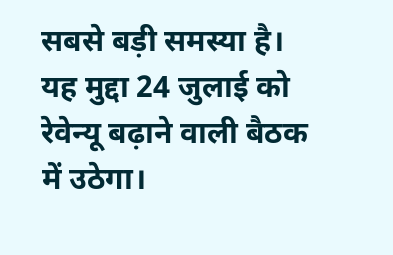सबसे बड़ी समस्या है। यह मुद्दा 24 जुलाई को रेवेन्यू बढ़ाने वाली बैठक में उठेगा।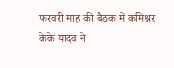फरवरी माह की बैठक में कमिश्नर केके यादव ने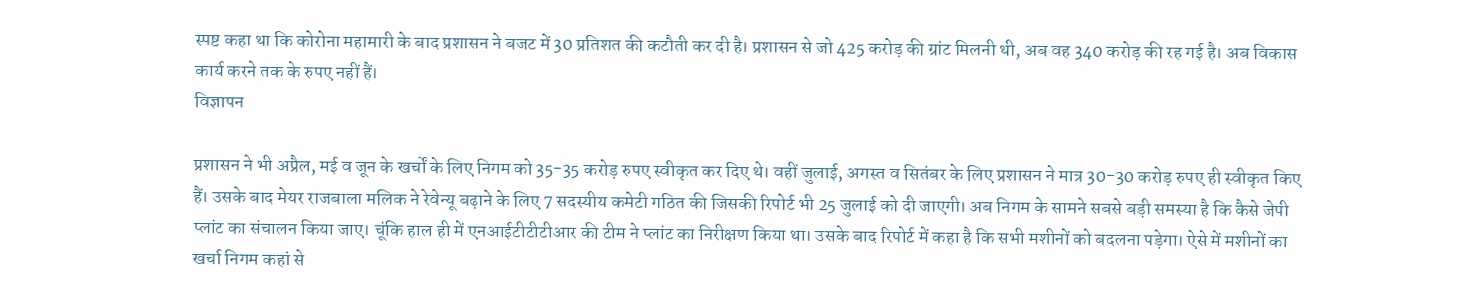स्पष्ट कहा था कि कोरोना महामारी के बाद प्रशासन ने बजट में 30 प्रतिशत की कटौती कर दी है। प्रशासन से जो 425 करोड़ की ग्रांट मिलनी थी, अब वह 340 करोड़ की रह गई है। अब विकास कार्य करने तक के रुपए नहीं हैं।
विज्ञापन

प्रशासन ने भी अप्रैल, मई व जून के खर्चों के लिए निगम को 35-35 करोड़ रुपए स्वीकृत कर दिए थे। वहीं जुलाई, अगस्त व सितंबर के लिए प्रशासन ने मात्र 30-30 करोड़ रुपए ही स्वीकृत किए हैं। उसके बाद मेयर राजबाला मलिक ने रेवेन्यू बढ़ाने के लिए 7 सदस्यीय कमेटी गठित की जिसकी रिपोर्ट भी 25 जुलाई को दी जाएगी। अब निगम के सामने सबसे बड़ी समस्या है कि कैसे जेपी प्लांट का संचालन किया जाए। चूंकि हाल ही में एनआईटीटीटीआर की टीम ने प्लांट का निरीक्षण किया था। उसके बाद रिपोर्ट में कहा है कि सभी मशीनों को बदलना पड़ेगा। ऐसे में मशीनों का खर्चा निगम कहां से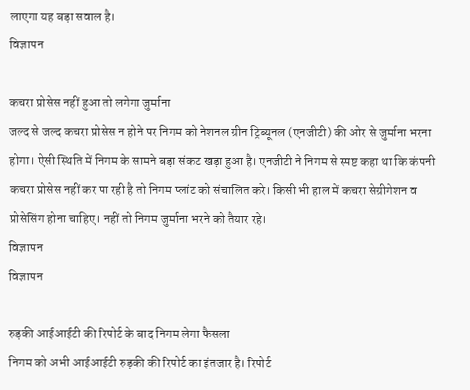लाएगा यह बड़ा सवाल है।
विज्ञापन

कचरा प्रोसेस नहीं हुआ तो लगेगा जुर्माना
जल्द से जल्द कचरा प्रोसेस न होने पर निगम को नेशनल ग्रीन ट्रिब्यूनल (एनजीटी) की ओर से जुर्माना भरना होगा। ऐसी स्थिति में निगम के सामने बड़ा संकट खड़ा हुआ है। एनजीटी ने निगम से स्पष्ट कहा था कि कंपनी कचरा प्रोसेस नहीं कर पा रही है तो निगम प्लांट को संचालित करे। किसी भी हाल में कचरा सेग्रीगेशन व प्रोसेसिंग होना चाहिए। नहीं तो निगम जुर्माना भरने को तैयार रहे।
विज्ञापन
विज्ञापन

रुड़की आईआईटी की रिपोर्ट के बाद निगम लेगा फैसला
निगम को अभी आईआईटी रुड़की की रिपोर्ट का इंतजार है। रिपोर्ट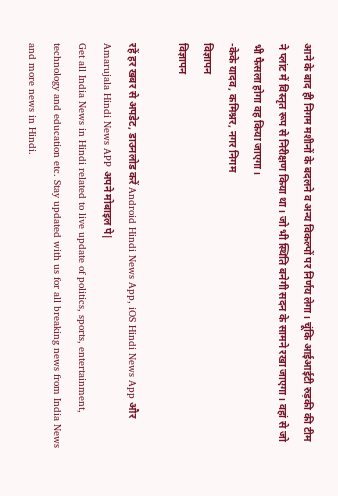आने के बाद ही निगम मशीनों के बदलने व अन्य विकल्पों पर निर्णय लेगा। चूंकि आईआईटी रुड़की की टीम ने प्लांट में विस्तृत रूप से निरीक्षण किया था। जो भी स्थिति बनेगी सदन के सामने रखा जाएगा। वहां से जो भी फैसला होगा वह किया जाएगा।
-केके यादव, कमिश्नर, नगर निगम
विज्ञापन
विज्ञापन

रहें हर खबर से अपडेट, डाउनलोड करें Android Hindi News App, iOS Hindi News App और Amarujala Hindi News APP अपने मोबाइल पे|
Get all India News in Hindi related to live update of politics, sports, entertainment, technology and education etc. Stay updated with us for all breaking news from India News and more news in Hindi.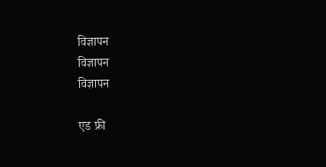विज्ञापन
विज्ञापन
विज्ञापन

एड फ्री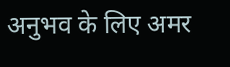अनुभव के लिए अमर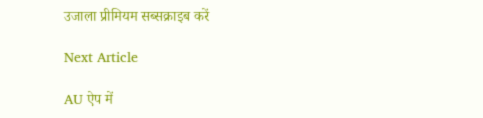उजाला प्रीमियम सब्सक्राइब करें

Next Article

AU ऐप में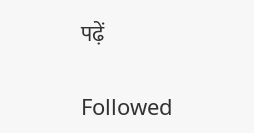पढ़ें

Followed